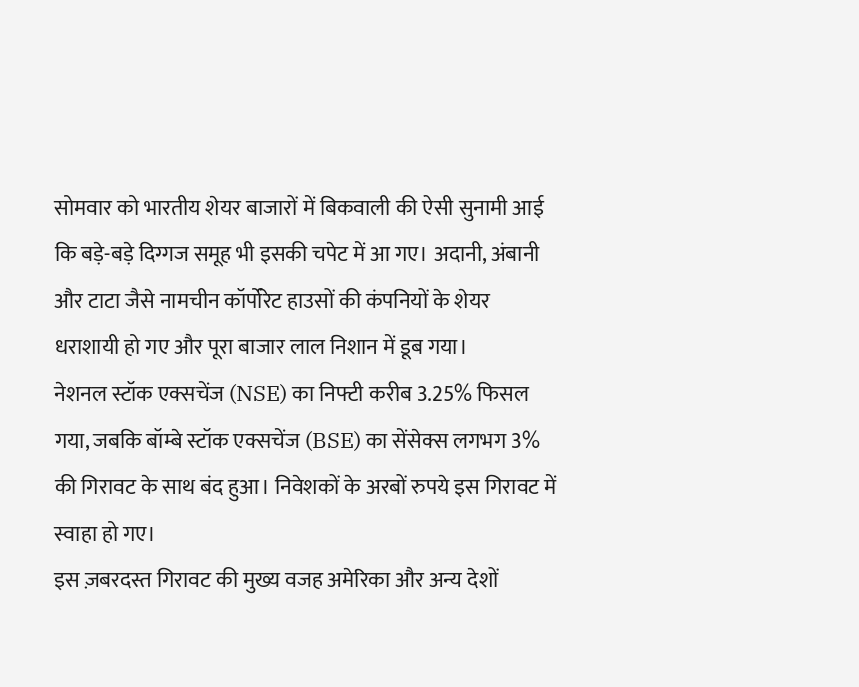सोमवार को भारतीय शेयर बाजारों में बिकवाली की ऐसी सुनामी आई कि बड़े-बड़े दिग्गज समूह भी इसकी चपेट में आ गए। अदानी, अंबानी और टाटा जैसे नामचीन कॉर्पोरेट हाउसों की कंपनियों के शेयर धराशायी हो गए और पूरा बाजार लाल निशान में डूब गया।
नेशनल स्टॉक एक्सचेंज (NSE) का निफ्टी करीब 3.25% फिसल गया, जबकि बॉम्बे स्टॉक एक्सचेंज (BSE) का सेंसेक्स लगभग 3% की गिरावट के साथ बंद हुआ। निवेशकों के अरबों रुपये इस गिरावट में स्वाहा हो गए।
इस ज़बरदस्त गिरावट की मुख्य वजह अमेरिका और अन्य देशों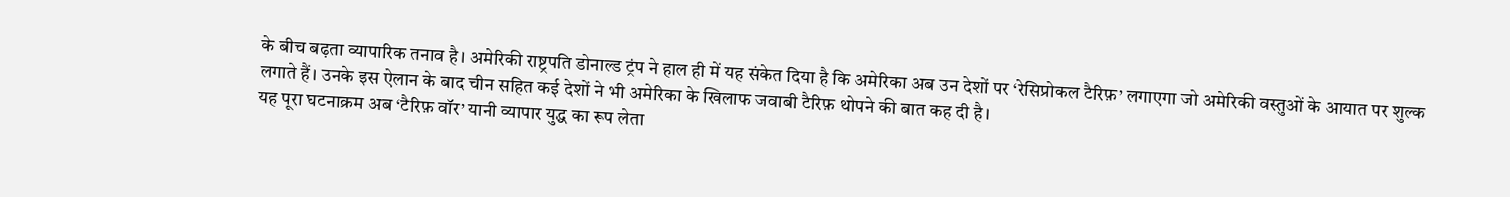के बीच बढ़ता व्यापारिक तनाव है। अमेरिकी राष्ट्रपति डोनाल्ड ट्रंप ने हाल ही में यह संकेत दिया है कि अमेरिका अब उन देशों पर ‘रेसिप्रोकल टैरिफ़’ लगाएगा जो अमेरिकी वस्तुओं के आयात पर शुल्क लगाते हैं। उनके इस ऐलान के बाद चीन सहित कई देशों ने भी अमेरिका के खिलाफ जवाबी टैरिफ़ थोपने की बात कह दी है।
यह पूरा घटनाक्रम अब ‘टैरिफ़ वॉर’ यानी व्यापार युद्ध का रूप लेता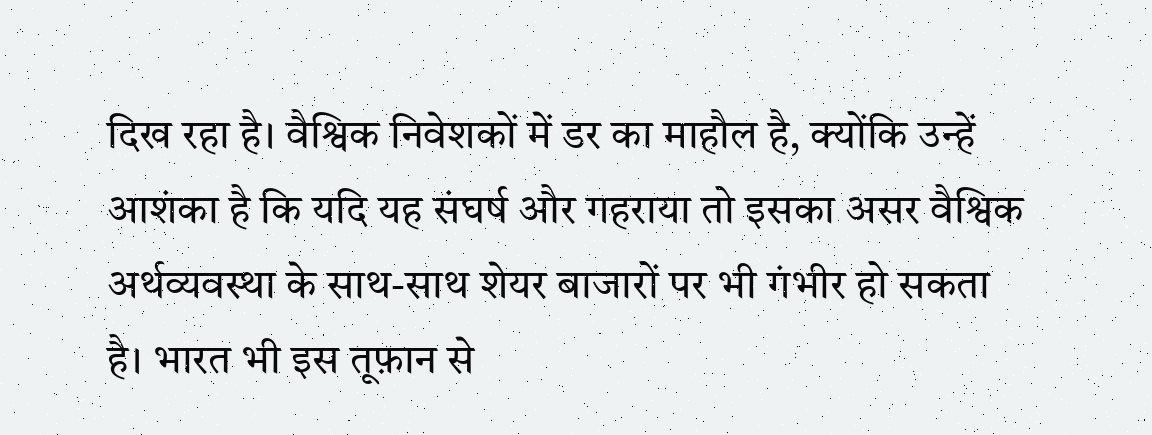दिख रहा है। वैश्विक निवेशकों में डर का माहौल है, क्योंकि उन्हें आशंका है कि यदि यह संघर्ष और गहराया तो इसका असर वैश्विक अर्थव्यवस्था के साथ-साथ शेयर बाजारों पर भी गंभीर हो सकता है। भारत भी इस तूफ़ान से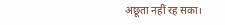अछूता नहीं रह सका।